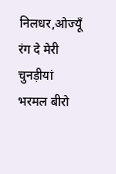निलधर,ओज्यूँ रंग दे मेरी चुनड़ीयां
भरमल बीरो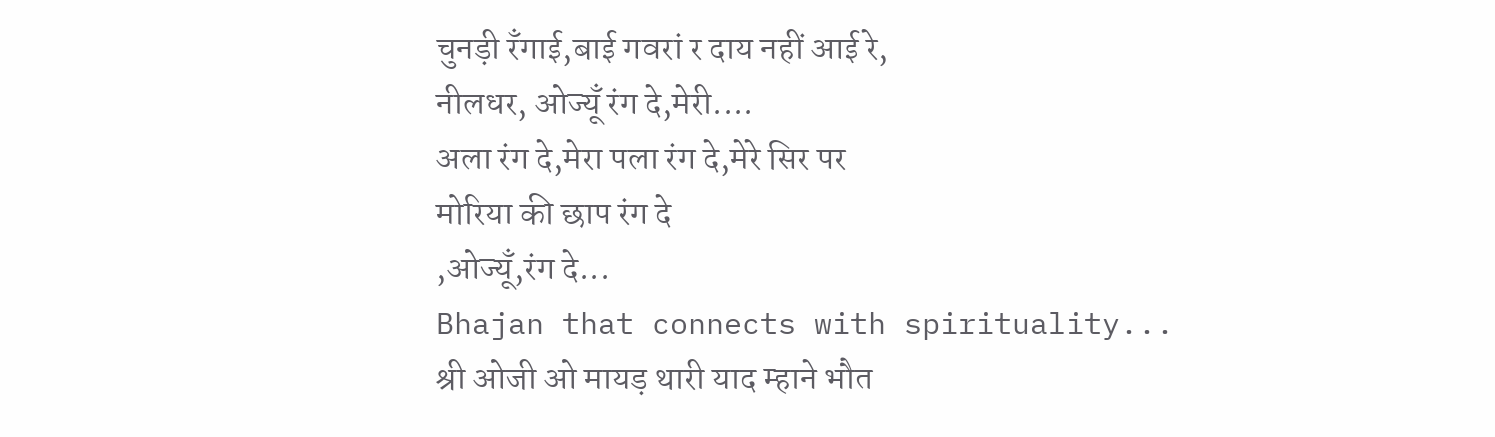चुनड़ी रँगाई,बाई गवरां र दाय नहीं आई रे,
नीलधर, ओज्यूँ रंग दे,मेरी....
अला रंग दे,मेरा पला रंग दे,मेरे सिर पर
मोरिया की छाप रंग दे
,ओज्यूँ,रंग दे...
Bhajan that connects with spirituality...
श्री ओजी ओ मायड़ थारी याद म्हाने भौत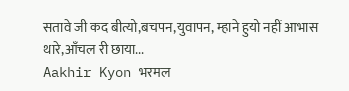सतावे जी कद बीत्यो,बचपन,युवापन, म्हाने हुयो नहीं आभास थारे,आँचल री छाया...
Aakhir Kyon भरमल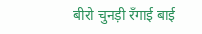बीरो चुनड़ी रँगाई बाई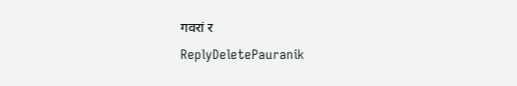गवरां र
ReplyDeletePauranik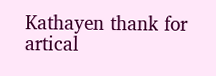Kathayen thank for artical